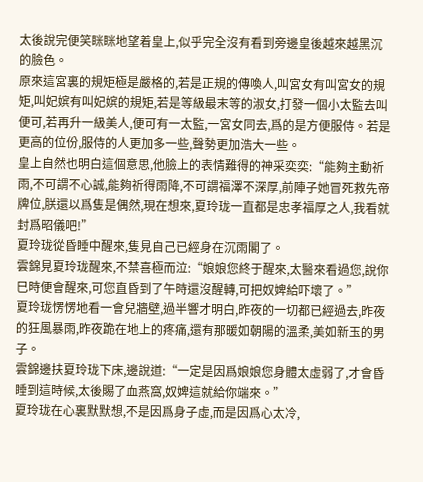太後說完便笑眯眯地望着皇上,似乎完全沒有看到旁邊皇後越來越黑沉的臉色。
原來這宮裏的規矩極是嚴格的,若是正規的傳喚人,叫宮女有叫宮女的規矩,叫妃嫔有叫妃嫔的規矩,若是等級最末等的淑女,打發一個小太監去叫便可,若再升一級美人,便可有一太監,一宮女同去,爲的是方便服侍。若是更高的位份,服侍的人更加多一些,聲勢更加浩大一些。
皇上自然也明白這個意思,他臉上的表情難得的神采奕奕:“能夠主動祈雨,不可謂不心誠,能夠祈得雨降,不可謂福澤不深厚,前陣子她冒死救先帝牌位,朕還以爲隻是偶然,現在想來,夏玲珑一直都是忠孝福厚之人,我看就封爲昭儀吧!”
夏玲珑從昏睡中醒來,隻見自己已經身在沉雨閣了。
雲錦見夏玲珑醒來,不禁喜極而泣:“娘娘您終于醒來,太醫來看過您,說你巳時便會醒來,可您直昏到了午時還沒醒轉,可把奴婢給吓壞了。”
夏玲珑愣愣地看一會兒牆壁,過半響才明白,昨夜的一切都已經過去,昨夜的狂風暴雨,昨夜跪在地上的疼痛,還有那暖如朝陽的溫柔,美如新玉的男子。
雲錦邊扶夏玲珑下床,邊說道:“一定是因爲娘娘您身體太虛弱了,才會昏睡到這時候,太後賜了血燕窩,奴婢這就給你端來。”
夏玲珑在心裏默默想,不是因爲身子虛,而是因爲心太冷,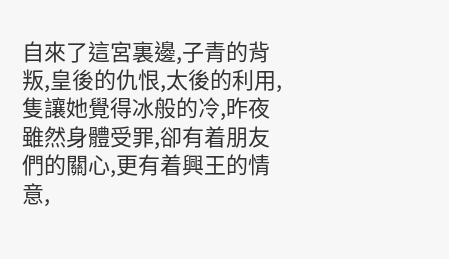自來了這宮裏邊,子青的背叛,皇後的仇恨,太後的利用,隻讓她覺得冰般的冷,昨夜雖然身體受罪,卻有着朋友們的關心,更有着興王的情意,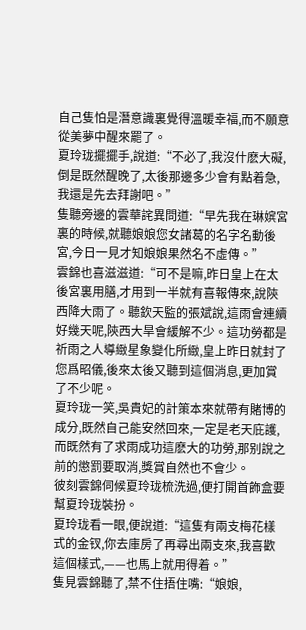自己隻怕是潛意識裏覺得溫暖幸福,而不願意從美夢中醒來罷了。
夏玲珑擺擺手,說道:“不必了,我沒什麽大礙,倒是既然醒晚了,太後那邊多少會有點着急,我還是先去拜謝吧。”
隻聽旁邊的雲華詫異問道:“早先我在琳嫔宮裏的時候,就聽娘娘您女諸葛的名字名動後宮,今日一見才知娘娘果然名不虛傳。”
雲錦也喜滋滋道:“可不是嘛,昨日皇上在太後宮裏用膳,才用到一半就有喜報傳來,說陝西降大雨了。聽欽天監的張斌說,這雨會連續好幾天呢,陝西大旱會緩解不少。這功勞都是祈雨之人導緻星象變化所緻,皇上昨日就封了您爲昭儀,後來太後又聽到這個消息,更加賞了不少呢。
夏玲珑一笑,吳貴妃的計策本來就帶有賭博的成分,既然自己能安然回來,一定是老天庇護,而既然有了求雨成功這麽大的功勞,那别說之前的懲罰要取消,獎賞自然也不會少。
彼刻雲錦伺候夏玲珑梳洗過,便打開首飾盒要幫夏玲珑裝扮。
夏玲珑看一眼,便說道:“這隻有兩支梅花樣式的金钗,你去庫房了再尋出兩支來,我喜歡這個樣式,——也馬上就用得着。”
隻見雲錦聽了,禁不住捂住嘴:“娘娘,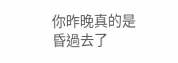你昨晚真的是昏過去了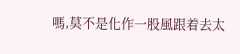嗎,莫不是化作一股風跟着去太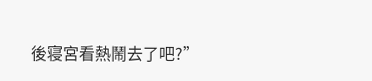後寝宮看熱鬧去了吧?”